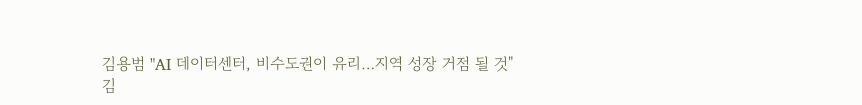김용범 "AI 데이터센터, 비수도권이 유리…지역 성장 거점 될 것"
김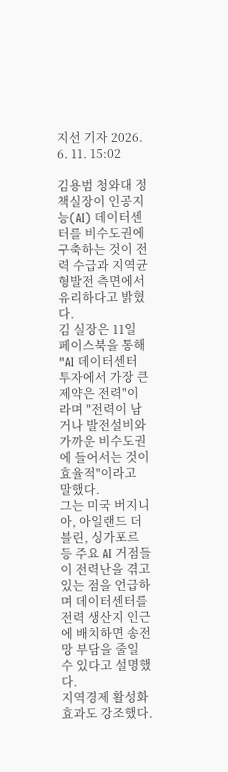지선 기자 2026. 6. 11. 15:02

김용범 청와대 정책실장이 인공지능(AI) 데이터센터를 비수도권에 구축하는 것이 전력 수급과 지역균형발전 측면에서 유리하다고 밝혔다.
김 실장은 11일 페이스북을 통해 "AI 데이터센터 투자에서 가장 큰 제약은 전력"이라며 "전력이 남거나 발전설비와 가까운 비수도권에 들어서는 것이 효율적"이라고 말했다.
그는 미국 버지니아, 아일랜드 더블린, 싱가포르 등 주요 AI 거점들이 전력난을 겪고 있는 점을 언급하며 데이터센터를 전력 생산지 인근에 배치하면 송전망 부담을 줄일 수 있다고 설명했다.
지역경제 활성화 효과도 강조했다.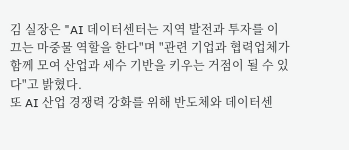김 실장은 "AI 데이터센터는 지역 발전과 투자를 이끄는 마중물 역할을 한다"며 "관련 기업과 협력업체가 함께 모여 산업과 세수 기반을 키우는 거점이 될 수 있다"고 밝혔다.
또 AI 산업 경쟁력 강화를 위해 반도체와 데이터센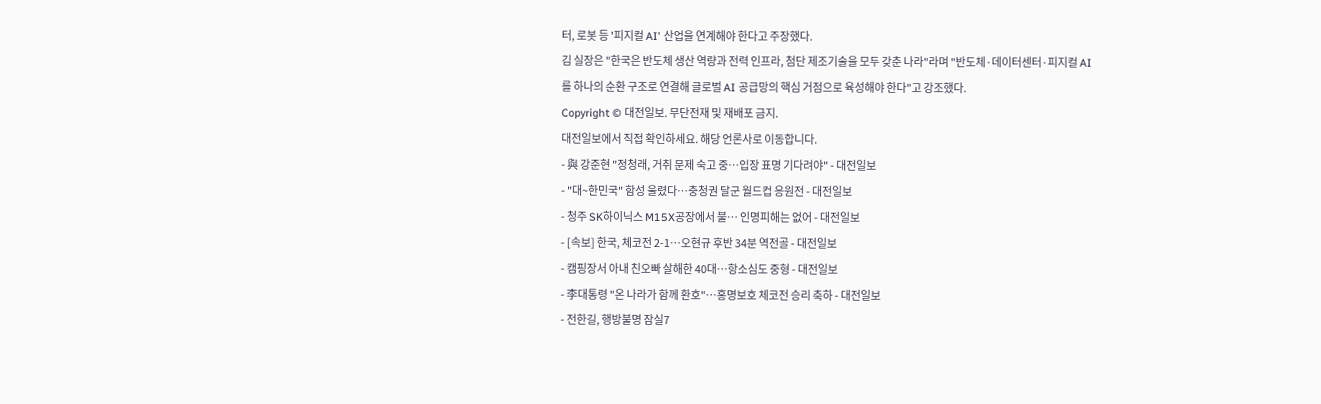터, 로봇 등 '피지컬 AI' 산업을 연계해야 한다고 주장했다.
김 실장은 "한국은 반도체 생산 역량과 전력 인프라, 첨단 제조기술을 모두 갖춘 나라"라며 "반도체·데이터센터·피지컬 AI를 하나의 순환 구조로 연결해 글로벌 AI 공급망의 핵심 거점으로 육성해야 한다"고 강조했다.
Copyright © 대전일보. 무단전재 및 재배포 금지.
대전일보에서 직접 확인하세요. 해당 언론사로 이동합니다.
- 與 강준현 "정청래, 거취 문제 숙고 중…입장 표명 기다려야" - 대전일보
- "대~한민국" 함성 울렸다…충청권 달군 월드컵 응원전 - 대전일보
- 청주 SK하이닉스 M15X공장에서 불… 인명피해는 없어 - 대전일보
- [속보] 한국, 체코전 2-1…오현규 후반 34분 역전골 - 대전일보
- 캠핑장서 아내 친오빠 살해한 40대…항소심도 중형 - 대전일보
- 李대통령 "온 나라가 함께 환호"…홍명보호 체코전 승리 축하 - 대전일보
- 전한길, 행방불명 잠실7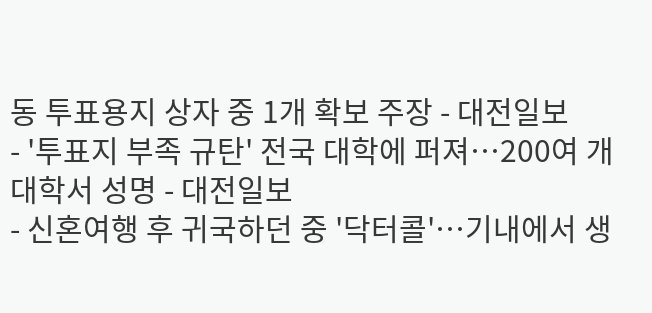동 투표용지 상자 중 1개 확보 주장 - 대전일보
- '투표지 부족 규탄' 전국 대학에 퍼져…200여 개 대학서 성명 - 대전일보
- 신혼여행 후 귀국하던 중 '닥터콜'…기내에서 생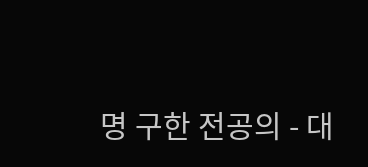명 구한 전공의 - 대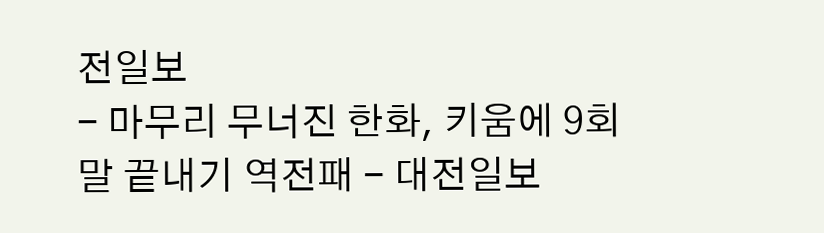전일보
- 마무리 무너진 한화, 키움에 9회말 끝내기 역전패 - 대전일보